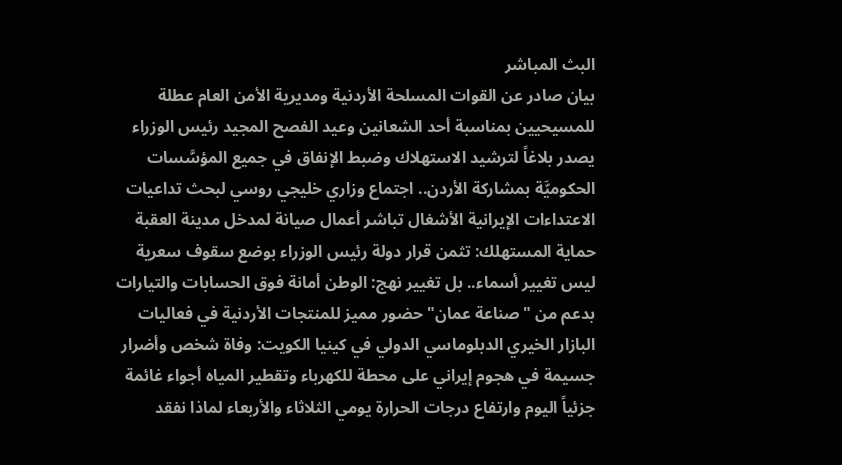البث المباشر
بيان صادر عن القوات المسلحة الأردنية ومديرية الأمن العام عطلة للمسيحيين بمناسبة أحد الشعانين وعيد الفصح المجيد رئيس الوزراء يصدر بلاغاً لترشيد الاستهلاك وضبط الإنفاق في جميع المؤسَّسات الحكوميَّة بمشاركة الأردن.. اجتماع وزاري خليجي روسي لبحث تداعيات الاعتداءات الإيرانية الأشغال تباشر أعمال صيانة لمدخل مدينة العقبة حماية المستهلك: تثمن قرار دولة رئيس الوزراء بوضع سقوف سعرية ليس تغيير أسماء.. بل تغيير نهج: الوطن أمانة فوق الحسابات والتيارات بدعم من "صناعة عمان" حضور مميز للمنتجات الأردنية في فعاليات البازار الخيري الدبلوماسي الدولي في كينيا الكويت: وفاة شخص وأضرار جسيمة في هجوم إيراني على محطة للكهرباء وتقطير المياه أجواء غائمة جزئياً اليوم وارتفاع درجات الحرارة يومي الثلاثاء والأربعاء لماذا نفقد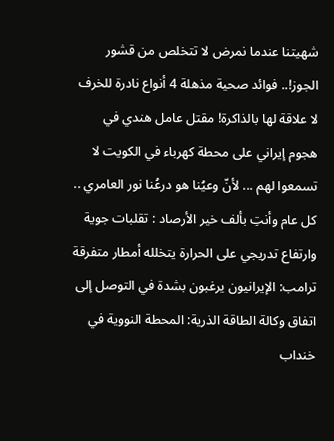شهيتنا عندما نمرض لا تتخلص من قشور الجوز!.. فوائد صحية مذهلة 4 أنواع نادرة للخرف لا علاقة لها بالذاكرة! مقتل عامل هندي في هجوم إيراني على محطة كهرباء في الكويت لا تسمعوا لهم ... لأنّ وعيُنا هو درعُنا نور العامري .. كل عام وأنتِ بألف خير الأرصاد : تقلبات جوية وارتفاع تدريجي على الحرارة يتخلله أمطار متفرقة ترامب: الإيرانيون يرغبون بشدة في التوصل إلى اتفاق وكالة الطاقة الذرية: المحطة النووية في خنداب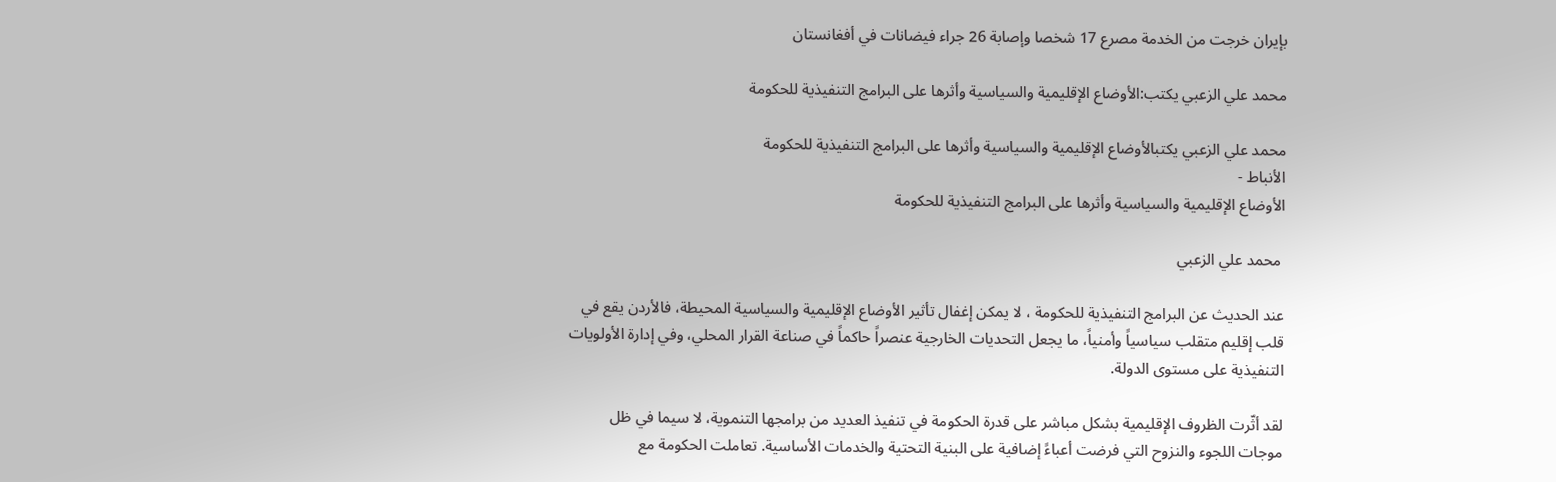بإيران خرجت من الخدمة مصرع 17 شخصا وإصابة 26 جراء فيضانات في أفغانستان

محمد علي الزعبي يكتب:الأوضاع الإقليمية والسياسية وأثرها على البرامج التنفيذية للحكومة

محمد علي الزعبي يكتبالأوضاع الإقليمية والسياسية وأثرها على البرامج التنفيذية للحكومة
الأنباط -
الأوضاع الإقليمية والسياسية وأثرها على البرامج التنفيذية للحكومة

 محمد علي الزعبي

عند الحديث عن البرامج التنفيذية للحكومة ، لا يمكن إغفال تأثير الأوضاع الإقليمية والسياسية المحيطة، فالأردن يقع في قلب إقليم متقلب سياسياً وأمنياً، ما يجعل التحديات الخارجية عنصراً حاكماً في صناعة القرار المحلي، وفي إدارة الأولويات التنفيذية على مستوى الدولة.

لقد أثّرت الظروف الإقليمية بشكل مباشر على قدرة الحكومة في تنفيذ العديد من برامجها التنموية، لا سيما في ظل موجات اللجوء والنزوح التي فرضت أعباءً إضافية على البنية التحتية والخدمات الأساسية. تعاملت الحكومة مع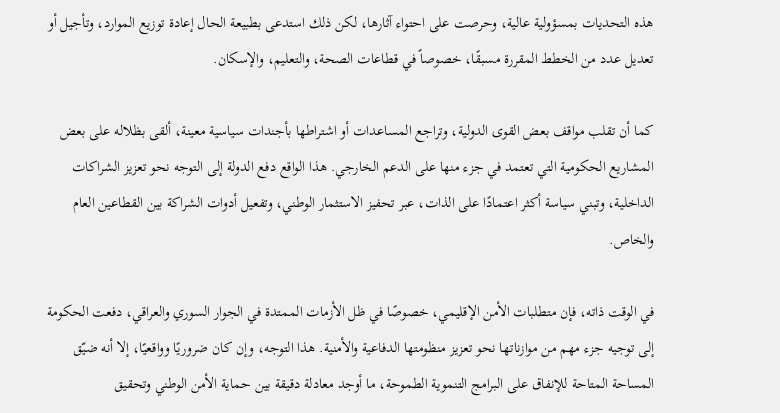هذه التحديات بمسؤولية عالية، وحرصت على احتواء آثارها، لكن ذلك استدعى بطبيعة الحال إعادة توزيع الموارد، وتأجيل أو تعديل عدد من الخطط المقررة مسبقًا، خصوصاً في قطاعات الصحة، والتعليم، والإسكان.

كما أن تقلب مواقف بعض القوى الدولية، وتراجع المساعدات أو اشتراطها بأجندات سياسية معينة، ألقى بظلاله على بعض المشاريع الحكومية التي تعتمد في جزء منها على الدعم الخارجي. هذا الواقع دفع الدولة إلى التوجه نحو تعزيز الشراكات الداخلية، وتبني سياسة أكثر اعتمادًا على الذات، عبر تحفيز الاستثمار الوطني، وتفعيل أدوات الشراكة بين القطاعين العام والخاص.

في الوقت ذاته، فإن متطلبات الأمن الإقليمي، خصوصًا في ظل الأزمات الممتدة في الجوار السوري والعراقي، دفعت الحكومة إلى توجيه جزء مهم من موازناتها نحو تعزيز منظومتها الدفاعية والأمنية. هذا التوجه، وإن كان ضروريًا وواقعيًا، إلا أنه ضيّق المساحة المتاحة للإنفاق على البرامج التنموية الطموحة، ما أوجد معادلة دقيقة بين حماية الأمن الوطني وتحقيق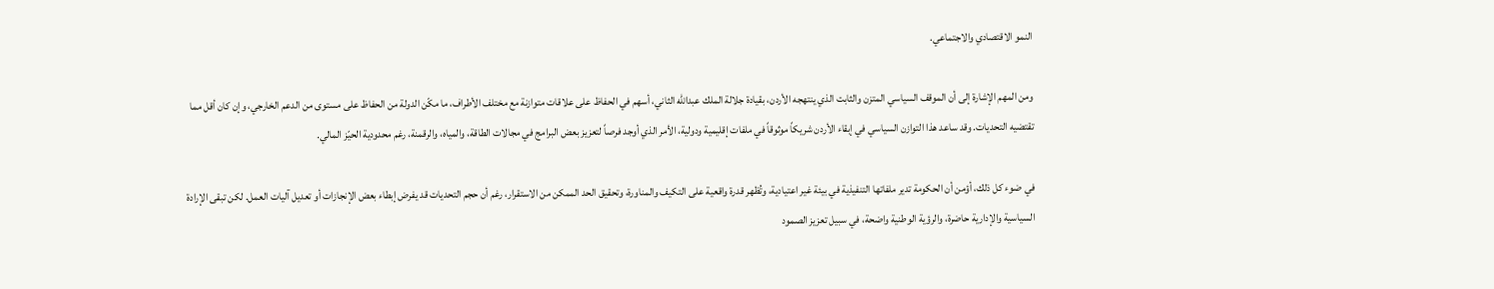النمو الاقتصادي والاجتماعي.

ومن المهم الإشارة إلى أن الموقف السياسي المتزن والثابت الذي ينتهجه الأردن، بقيادة جلالة الملك عبدالله الثاني، أسهم في الحفاظ على علاقات متوازنة مع مختلف الأطراف، ما مكّن الدولة من الحفاظ على مستوى من الدعم الخارجي، وإن كان أقل مما تقتضيه التحديات. وقد ساعد هذا التوازن السياسي في إبقاء الأردن شريكاً موثوقاً في ملفات إقليمية ودولية، الأمر الذي أوجد فرصاً لتعزيز بعض البرامج في مجالات الطاقة، والمياه، والرقمنة، رغم محدودية الحيّز المالي.

في ضوء كل ذلك، أؤمن أن الحكومة تدير ملفاتها التنفيذية في بيئة غير اعتيادية، وتُظهر قدرة واقعية على التكيف والمناورة، وتحقيق الحد الممكن من الاستقرار، رغم أن حجم التحديات قد يفرض إبطاء بعض الإنجازات أو تعديل آليات العمل. لكن تبقى الإرادة السياسية والإدارية حاضرة، والرؤية الوطنية واضحة، في سبيل تعزيز الصمود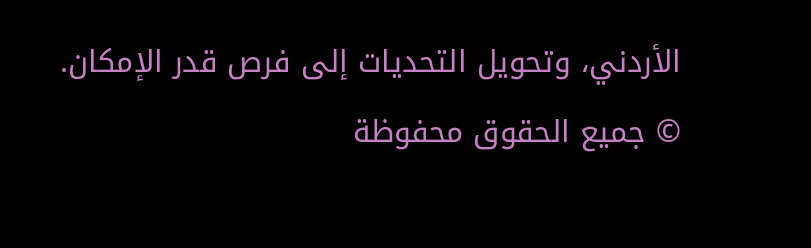الأردني، وتحويل التحديات إلى فرص قدر الإمكان.
© جميع الحقوق محفوظة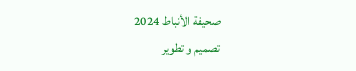صحيفة الأنباط 2024
تصميم و تطوير